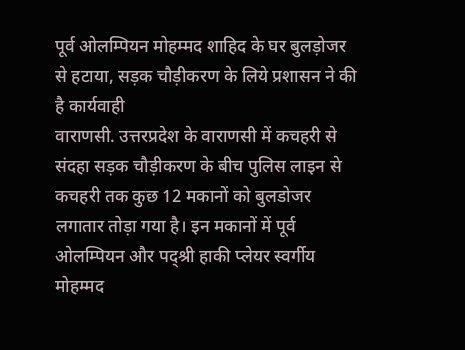पूर्व ओलम्पियन मोहम्मद शाहिद के घर बुलड़ोजर से हटाया, सड़क चौड़ीकरण के लिये प्रशासन ने की है कार्यवाही
वाराणसी. उत्तरप्रदेश के वाराणसी में कचहरी से संदहा सड़क चौड़ीकरण के बीच पुलिस लाइन से कचहरी तक कुछ 12 मकानों को बुलडोजर लगातार तोड़ा गया है। इन मकानों में पूर्व ओलम्पियन और पद्श्री हाकी प्लेयर स्वर्गीय मोहम्मद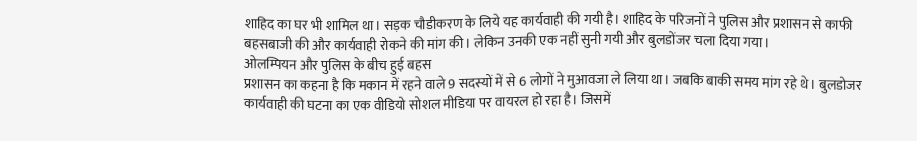शाहिद का घर भी शामिल था। सड़क चौडीकरण के लिये यह कार्यवाही की गयी है। शाहिद के परिजनों ने पुलिस और प्रशासन से काफी बहसबाजी की और कार्यवाही रोकने की मांग की। लेकिन उनकी एक नहीं सुनी गयी और बुलडोंजर चला दिया गया।
ओलम्पियन और पुलिस के बीच हुई बहस
प्रशासन का कहना है कि मकान में रहने वाले 9 सदस्यों में से 6 लोगों ने मुआवजा ले लिया था। जबकि बाकी समय मांग रहे थे। बुलडोजर कार्यवाही की घटना का एक वीडियो सोशल मीडिया पर वायरल हो रहा है। जिसमें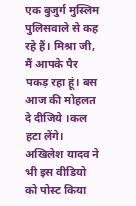एक बुजुर्ग मुस्लिम पुलिसवाले से कह रहे हैं। मिश्रा जी, मैं आपके पैर पकड़ रहा हूं। बस आज की मोहलत दे दीजिये ।कल हटा लेंगे। अखिलेश यादव ने भी इस वीडियो को पोस्ट किया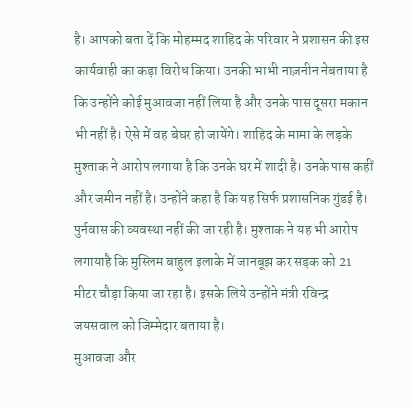है। आपको बता दें कि मोहम्मद शाहिद के परिवार ने प्रशासन की इस कार्यवाही का कड़ा विरोध किया। उनकी भाभी नाज़नीन नेबताया है कि उन्होंने कोई मुआवजा नहीं लिया है और उनके पास दूसरा मकान भी नहीं है। ऐसे में वह बेघर हो जायेंगे। शाहिद के मामा के लड़के मुश्ताक ने आरोप लगाया है कि उनके घर में शादी है। उनके पास कहीं और जमीन नहीं है। उन्होंने कहा है कि यह सिर्फ प्रशासनिक गुंडई है। पुर्नवास की व्यवस्था नहीं की जा रही है। मुश्ताक ने यह भी आरोप लगायाहै कि मुस्लिम बाहुल इलाके में जानबूझ कर सड़क को 21 मीटर चौड़ा किया जा रहा है। इसके लिये उन्होंने मंत्री रविन्द्र जयसवाल को जिम्मेदार बताया है।
मुआवजा और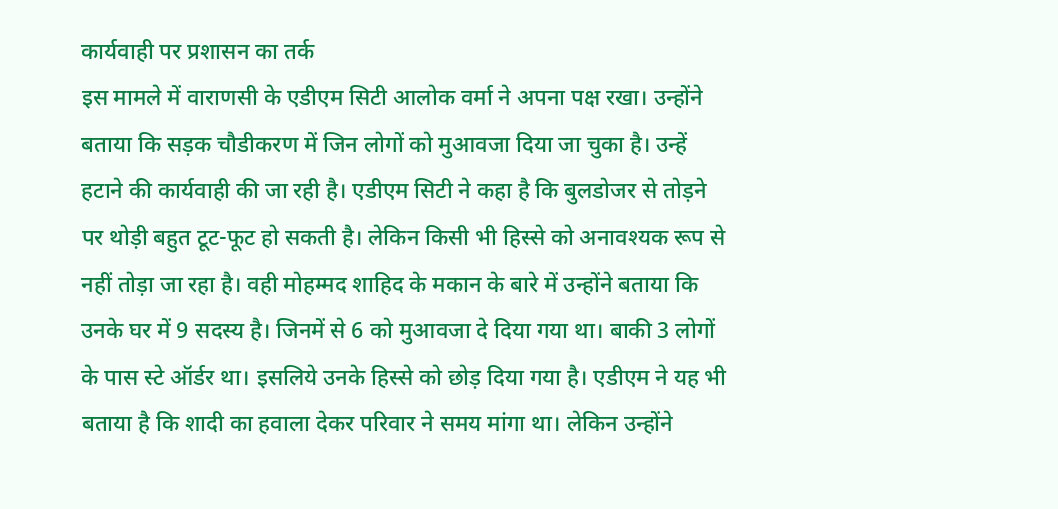कार्यवाही पर प्रशासन का तर्क
इस मामले में वाराणसी के एडीएम सिटी आलोक वर्मा ने अपना पक्ष रखा। उन्होंने बताया कि सड़क चौडीकरण में जिन लोगों को मुआवजा दिया जा चुका है। उन्हें हटाने की कार्यवाही की जा रही है। एडीएम सिटी ने कहा है कि बुलडोजर से तोड़ने पर थोड़ी बहुत टूट-फूट हो सकती है। लेकिन किसी भी हिस्से को अनावश्यक रूप से नहीं तोड़ा जा रहा है। वही मोहम्मद शाहिद के मकान के बारे में उन्होंने बताया कि उनके घर में 9 सदस्य है। जिनमें से 6 को मुआवजा दे दिया गया था। बाकी 3 लोगों के पास स्टे ऑर्डर था। इसलिये उनके हिस्से को छोड़ दिया गया है। एडीएम ने यह भी बताया है कि शादी का हवाला देकर परिवार ने समय मांगा था। लेकिन उन्होंने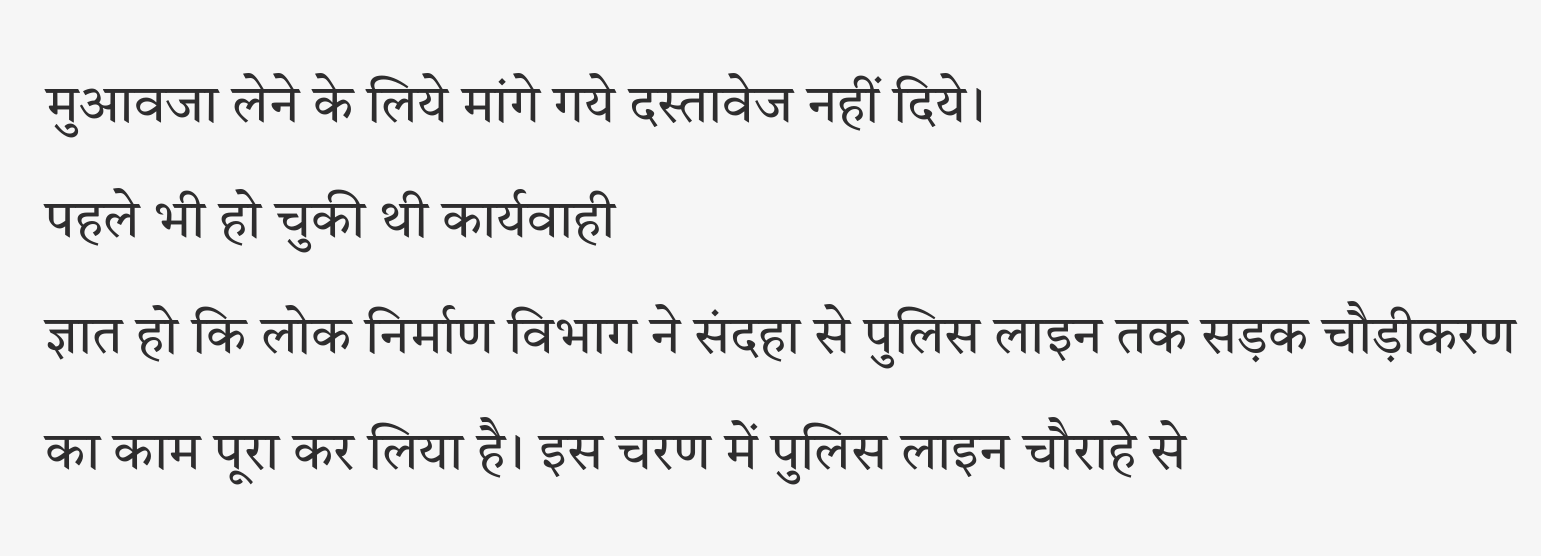मुआवजा लेने के लिये मांगे गये दस्तावेज नहीं दिये।
पहले भी हो चुकी थी कार्यवाही
ज्ञात हो कि लोक निर्माण विभाग ने संदहा से पुलिस लाइन तक सड़क चौड़ीकरण का काम पूरा कर लिया है। इस चरण में पुलिस लाइन चौराहे से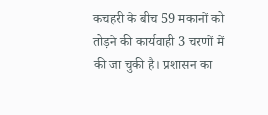कचहरी के बीच 59 मकानों को तोड़ने की कार्यवाही 3 चरणों में की जा चुकी है। प्रशासन का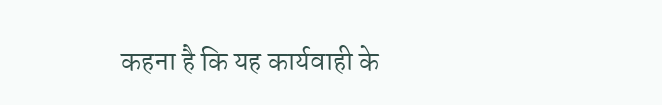कहना है कि यह कार्यवाही के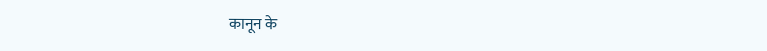कानून के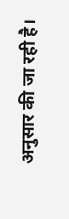अनुसार की जा रही है।